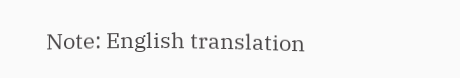Note: English translation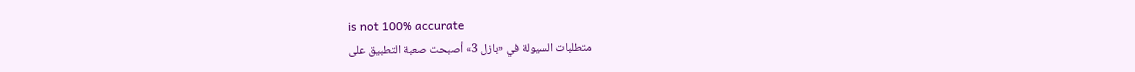is not 100% accurate
متطلبات السيولة في «بازل 3» أصبحت صعبة التطبيق على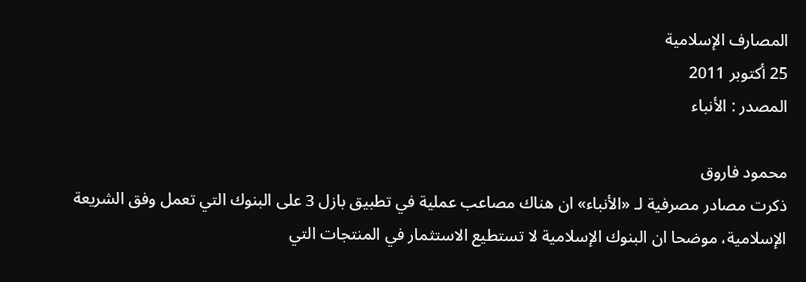المصارف الإسلامية
25 أكتوبر 2011
المصدر : الأنباء

محمود فاروق
ذكرت مصادر مصرفية لـ «الأنباء» ان هناك مصاعب عملية في تطبيق بازل 3 على البنوك التي تعمل وفق الشريعة الإسلامية، موضحا ان البنوك الإسلامية لا تستطيع الاستثمار في المنتجات التي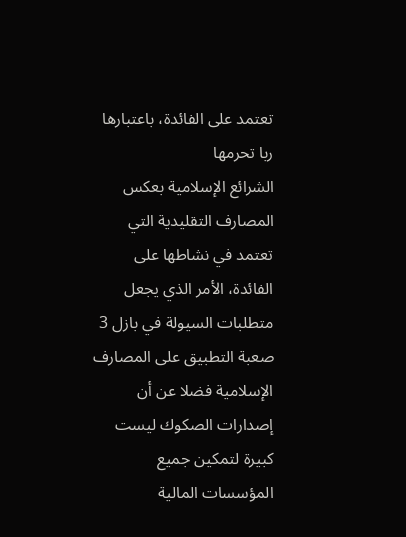تعتمد على الفائدة، باعتبارها ربا تحرمها
الشرائع الإسلامية بعكس المصارف التقليدية التي تعتمد في نشاطها على الفائدة، الأمر الذي يجعل متطلبات السيولة في بازل 3 صعبة التطبيق على المصارف الإسلامية فضلا عن أن إصدارات الصكوك ليست كبيرة لتمكين جميع المؤسسات المالية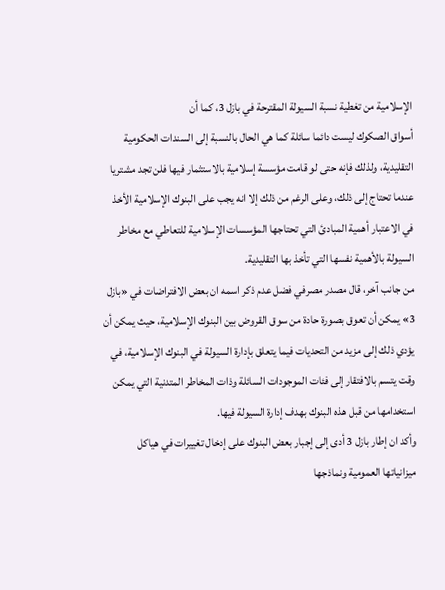الإسلامية من تغطية نسبة السيولة المقترحة في بازل 3، كما أن
أسواق الصكوك ليست دائما سائلة كما هي الحال بالنسبة إلى السندات الحكومية التقليدية، ولذلك فإنه حتى لو قامت مؤسسة إسلامية بالاستثمار فيها فلن تجد مشتريا عندما تحتاج إلى ذلك، وعلى الرغم من ذلك إلا انه يجب على البنوك الإسلامية الأخذ في الاعتبار أهمية المبادئ التي تحتاجها المؤسسات الإسلامية للتعاطي مع مخاطر السيولة بالأهمية نفسها التي تأخذ بها التقليدية.
من جانب آخر، قال مصدر مصرفي فضل عدم ذكر اسمه ان بعض الافتراضات في «بازل 3» يمكن أن تعوق بصورة حادة من سوق القروض بين البنوك الإسلامية، حيث يمكن أن يؤدي ذلك إلى مزيد من التحديات فيما يتعلق بإدارة السيولة في البنوك الإسلامية، في وقت يتسم بالافتقار إلى فئات الموجودات السائلة وذات المخاطر المتدنية التي يمكن استخدامها من قبل هذه البنوك بهدف إدارة السيولة فيها.
وأكد ان إطار بازل 3 أدى إلى إجبار بعض البنوك على إدخال تغييرات في هياكل ميزانياتها العمومية ونماذجها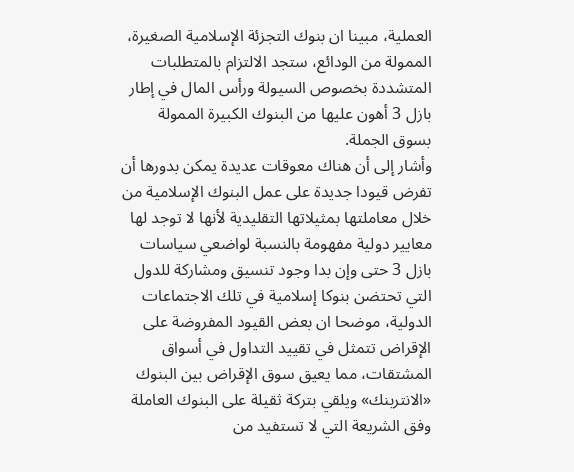العملية، مبينا ان بنوك التجزئة الإسلامية الصغيرة، الممولة من الودائع، ستجد الالتزام بالمتطلبات المتشددة بخصوص السيولة ورأس المال في إطار بازل 3 أهون عليها من البنوك الكبيرة الممولة بسوق الجملة.
وأشار إلى أن هناك معوقات عديدة يمكن بدورها أن تفرض قيودا جديدة على عمل البنوك الإسلامية من خلال معاملتها بمثيلاتها التقليدية لأنها لا توجد لها معايير دولية مفهومة بالنسبة لواضعي سياسات بازل 3 حتى وإن بدا وجود تنسيق ومشاركة للدول التي تحتضن بنوكا إسلامية في تلك الاجتماعات الدولية، موضحا ان بعض القيود المفروضة على الإقراض تتمثل في تقييد التداول في أسواق المشتقات، مما يعيق سوق الإقراض بين البنوك «الانتربنك» ويلقي بتركة ثقيلة على البنوك العاملة وفق الشريعة التي لا تستفيد من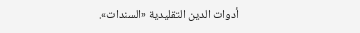أدوات الدين التقليدية «السندات».